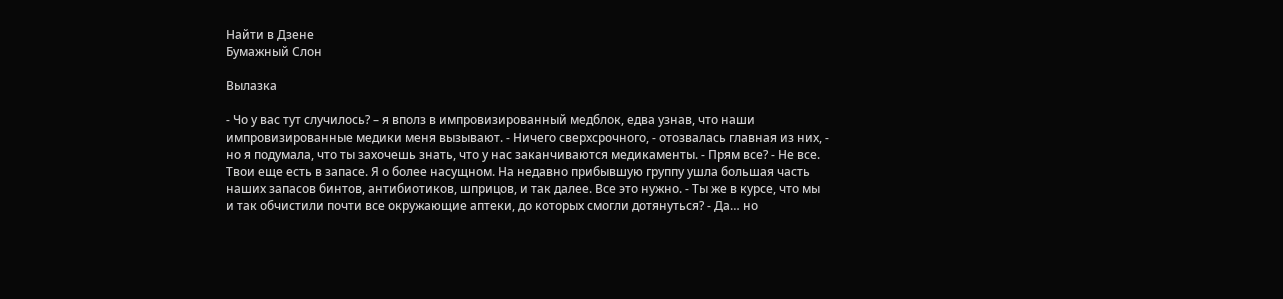Найти в Дзене
Бумажный Слон

Вылазка

- Чо у вас тут случилось? – я вполз в импровизированный медблок, едва узнав, что наши импровизированные медики меня вызывают. - Ничего сверхсрочного, - отозвалась главная из них, - но я подумала, что ты захочешь знать, что у нас заканчиваются медикаменты. - Прям все? - Не все. Твои еще есть в запасе. Я о более насущном. На недавно прибывшую группу ушла большая часть наших запасов бинтов, антибиотиков, шприцов, и так далее. Все это нужно. - Ты же в курсе, что мы и так обчистили почти все окружающие аптеки, до которых смогли дотянуться? - Да… но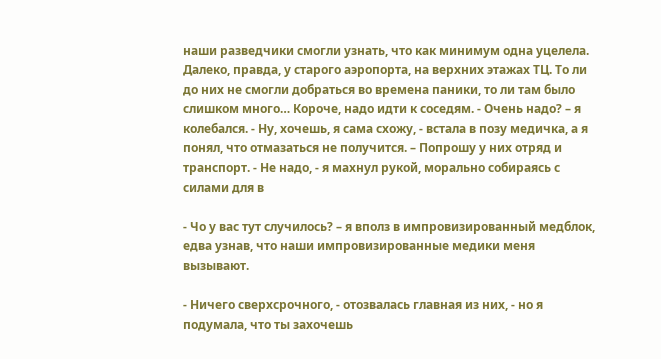наши разведчики смогли узнать, что как минимум одна уцелела. Далеко, правда, у старого аэропорта, на верхних этажах ТЦ. То ли до них не смогли добраться во времена паники, то ли там было слишком много… Короче, надо идти к соседям. - Очень надо? – я колебался. - Ну, хочешь, я сама схожу, - встала в позу медичка, а я понял, что отмазаться не получится. – Попрошу у них отряд и транспорт. - Не надо, - я махнул рукой, морально собираясь с силами для в

- Чо у вас тут случилось? – я вполз в импровизированный медблок, едва узнав, что наши импровизированные медики меня вызывают.

- Ничего сверхсрочного, - отозвалась главная из них, - но я подумала, что ты захочешь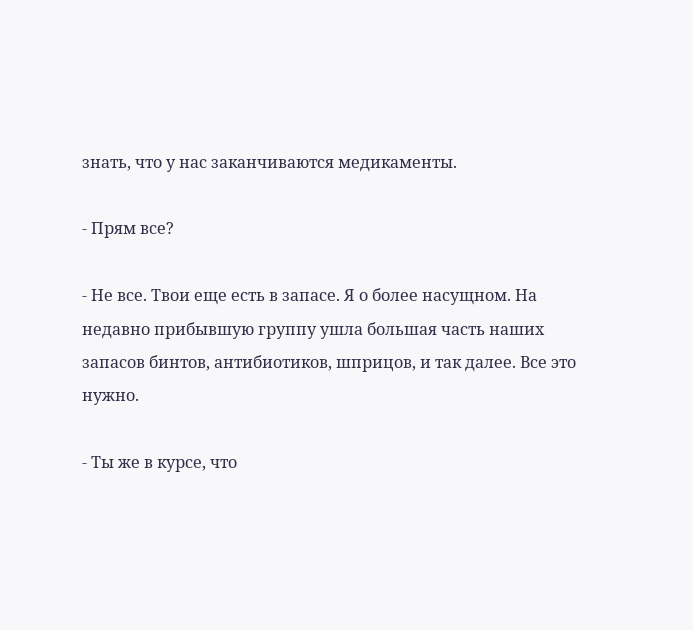знать, что у нас заканчиваются медикаменты.

- Прям все?

- Не все. Твои еще есть в запасе. Я о более насущном. На недавно прибывшую группу ушла большая часть наших запасов бинтов, антибиотиков, шприцов, и так далее. Все это нужно.

- Ты же в курсе, что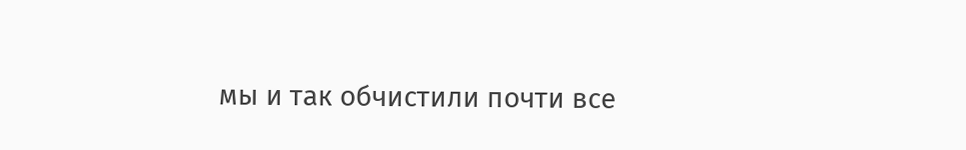мы и так обчистили почти все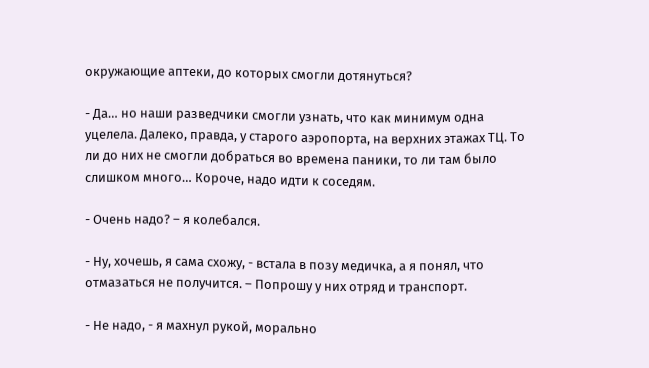окружающие аптеки, до которых смогли дотянуться?

- Да… но наши разведчики смогли узнать, что как минимум одна уцелела. Далеко, правда, у старого аэропорта, на верхних этажах ТЦ. То ли до них не смогли добраться во времена паники, то ли там было слишком много… Короче, надо идти к соседям.

- Очень надо? – я колебался.

- Ну, хочешь, я сама схожу, - встала в позу медичка, а я понял, что отмазаться не получится. – Попрошу у них отряд и транспорт.

- Не надо, - я махнул рукой, морально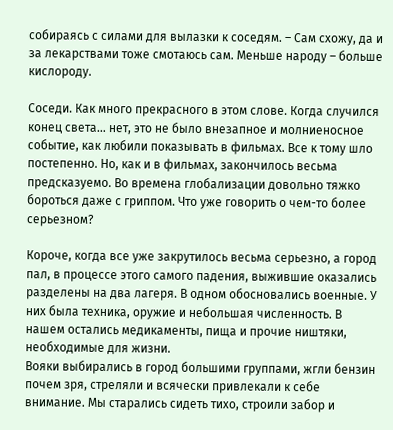собираясь с силами для вылазки к соседям. – Сам схожу, да и за лекарствами тоже смотаюсь сам. Меньше народу – больше кислороду.

Соседи. Как много прекрасного в этом слове. Когда случился конец света… нет, это не было внезапное и молниеносное событие, как любили показывать в фильмах. Все к тому шло постепенно. Но, как и в фильмах, закончилось весьма предсказуемо. Во времена глобализации довольно тяжко бороться даже с гриппом. Что уже говорить о чем-то более серьезном?

Короче, когда все уже закрутилось весьма серьезно, а город пал, в процессе этого самого падения, выжившие оказались разделены на два лагеря. В одном обосновались военные. У них была техника, оружие и небольшая численность. В нашем остались медикаменты, пища и прочие ништяки, необходимые для жизни.
Вояки выбирались в город большими группами, жгли бензин почем зря, стреляли и всячески привлекали к себе внимание. Мы старались сидеть тихо, строили забор и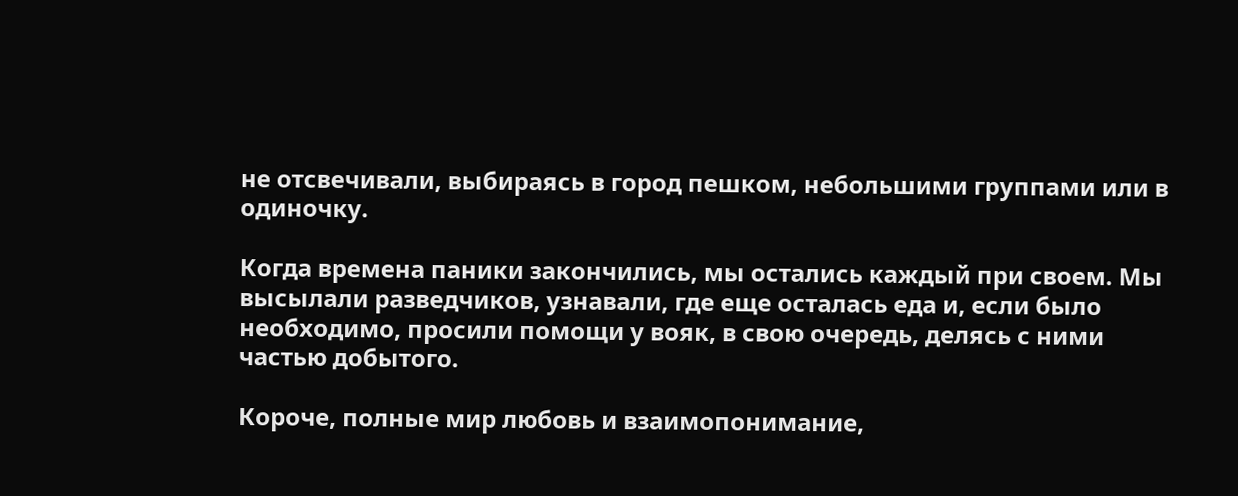не отсвечивали, выбираясь в город пешком, небольшими группами или в одиночку.

Когда времена паники закончились, мы остались каждый при своем. Мы высылали разведчиков, узнавали, где еще осталась еда и, если было необходимо, просили помощи у вояк, в свою очередь, делясь с ними частью добытого.

Короче, полные мир любовь и взаимопонимание,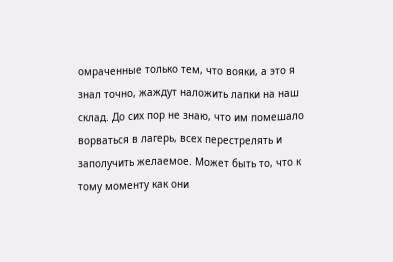омраченные только тем, что вояки, а это я знал точно, жаждут наложить лапки на наш склад. До сих пор не знаю, что им помешало ворваться в лагерь, всех перестрелять и заполучить желаемое. Может быть то, что к тому моменту как они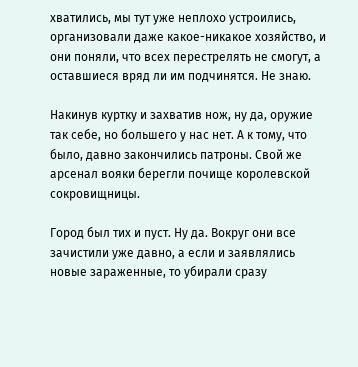хватились, мы тут уже неплохо устроились, организовали даже какое-никакое хозяйство, и они поняли, что всех перестрелять не смогут, а оставшиеся вряд ли им подчинятся. Не знаю.

Накинув куртку и захватив нож, ну да, оружие так себе, но большего у нас нет. А к тому, что было, давно закончились патроны. Свой же арсенал вояки берегли почище королевской сокровищницы.

Город был тих и пуст. Ну да. Вокруг они все зачистили уже давно, а если и заявлялись новые зараженные, то убирали сразу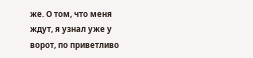же. О том, что меня ждут, я узнал уже у ворот, по приветливо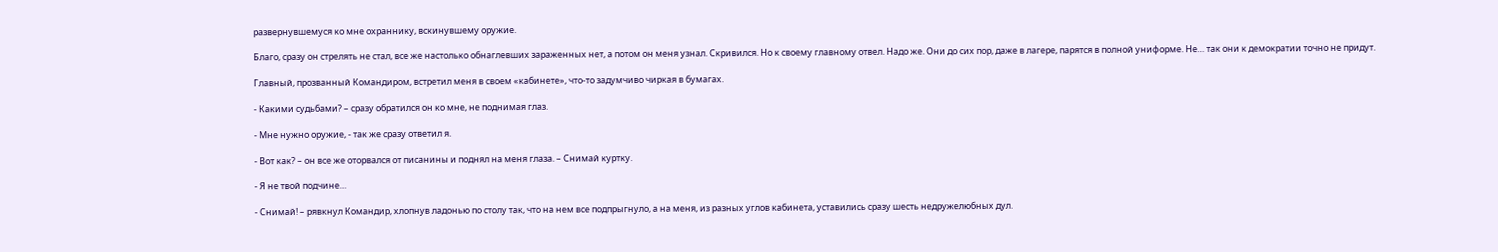развернувшемуся ко мне охраннику, вскинувшему оружие.

Благо, сразу он стрелять не стал, все же настолько обнаглевших зараженных нет, а потом он меня узнал. Скривился. Но к своему главному отвел. Надо же. Они до сих пор, даже в лагере, парятся в полной униформе. Не… так они к демократии точно не придут.

Главный, прозванный Командиром, встретил меня в своем «кабинете», что-то задумчиво чиркая в бумагах.

- Какими судьбами? – сразу обратился он ко мне, не поднимая глаз.

- Мне нужно оружие, - так же сразу ответил я.

- Вот как? – он все же оторвался от писанины и поднял на меня глаза. – Снимай куртку.

- Я не твой подчине…

- Снимай! – рявкнул Командир, хлопнув ладонью по столу так, что на нем все подпрыгнуло, а на меня, из разных углов кабинета, уставились сразу шесть недружелюбных дул.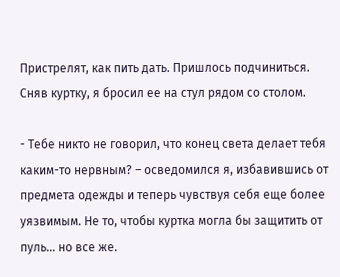Пристрелят, как пить дать. Пришлось подчиниться. Сняв куртку, я бросил ее на стул рядом со столом.

- Тебе никто не говорил, что конец света делает тебя каким-то нервным? – осведомился я, избавившись от предмета одежды и теперь чувствуя себя еще более уязвимым. Не то, чтобы куртка могла бы защитить от пуль… но все же.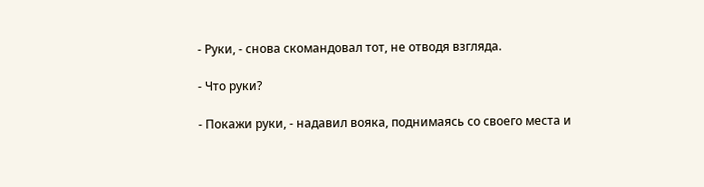- Руки, - снова скомандовал тот, не отводя взгляда.

- Что руки?

- Покажи руки, - надавил вояка, поднимаясь со своего места и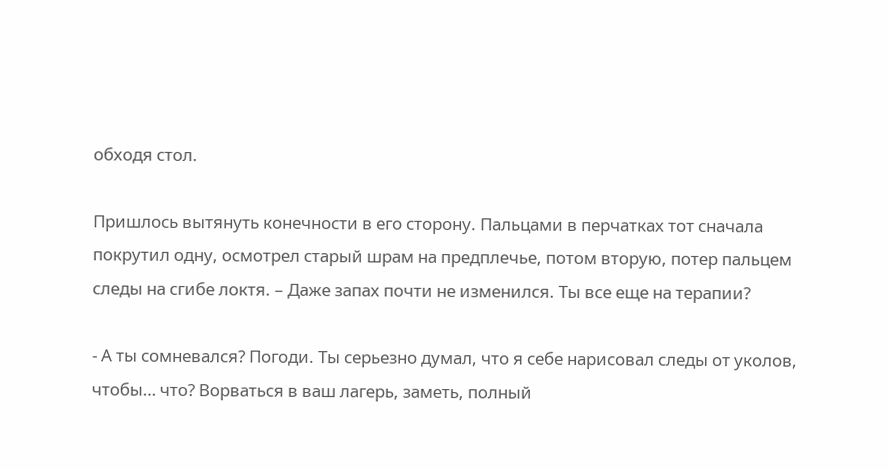обходя стол.

Пришлось вытянуть конечности в его сторону. Пальцами в перчатках тот сначала покрутил одну, осмотрел старый шрам на предплечье, потом вторую, потер пальцем следы на сгибе локтя. – Даже запах почти не изменился. Ты все еще на терапии?

- А ты сомневался? Погоди. Ты серьезно думал, что я себе нарисовал следы от уколов, чтобы… что? Ворваться в ваш лагерь, заметь, полный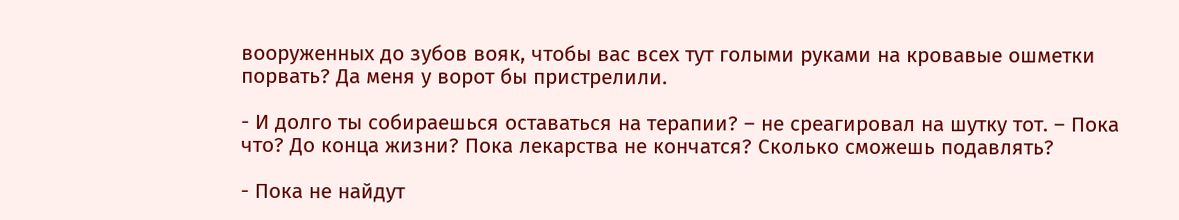вооруженных до зубов вояк, чтобы вас всех тут голыми руками на кровавые ошметки порвать? Да меня у ворот бы пристрелили.

- И долго ты собираешься оставаться на терапии? – не среагировал на шутку тот. – Пока что? До конца жизни? Пока лекарства не кончатся? Сколько сможешь подавлять?

- Пока не найдут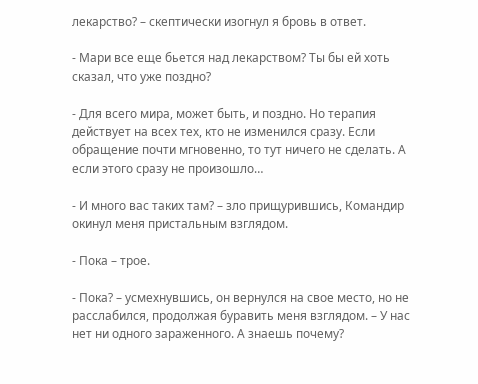лекарство? – скептически изогнул я бровь в ответ.

- Мари все еще бьется над лекарством? Ты бы ей хоть сказал, что уже поздно?

- Для всего мира, может быть, и поздно. Но терапия действует на всех тех, кто не изменился сразу. Если обращение почти мгновенно, то тут ничего не сделать. А если этого сразу не произошло…

- И много вас таких там? – зло прищурившись, Командир окинул меня пристальным взглядом.

- Пока – трое.

- Пока? – усмехнувшись, он вернулся на свое место, но не расслабился, продолжая буравить меня взглядом. – У нас нет ни одного зараженного. А знаешь почему?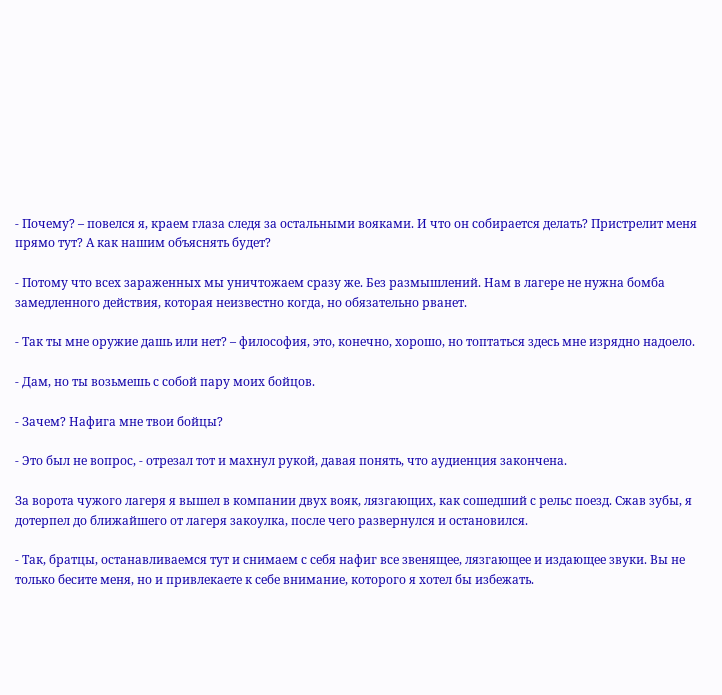- Почему? – повелся я, краем глаза следя за остальными вояками. И что он собирается делать? Пристрелит меня прямо тут? А как нашим объяснять будет?

- Потому что всех зараженных мы уничтожаем сразу же. Без размышлений. Нам в лагере не нужна бомба замедленного действия, которая неизвестно когда, но обязательно рванет.

- Так ты мне оружие дашь или нет? – философия, это, конечно, хорошо, но топтаться здесь мне изрядно надоело.

- Дам, но ты возьмешь с собой пару моих бойцов.

- Зачем? Нафига мне твои бойцы?

- Это был не вопрос, - отрезал тот и махнул рукой, давая понять, что аудиенция закончена.

За ворота чужого лагеря я вышел в компании двух вояк, лязгающих, как сошедший с рельс поезд. Сжав зубы, я дотерпел до ближайшего от лагеря закоулка, после чего развернулся и остановился.

- Так, братцы, останавливаемся тут и снимаем с себя нафиг все звенящее, лязгающее и издающее звуки. Вы не только бесите меня, но и привлекаете к себе внимание, которого я хотел бы избежать.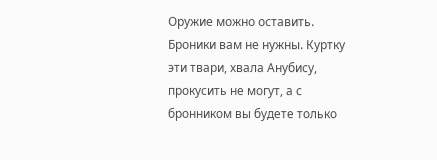Оружие можно оставить. Броники вам не нужны. Куртку эти твари, хвала Анубису, прокусить не могут, а с бронником вы будете только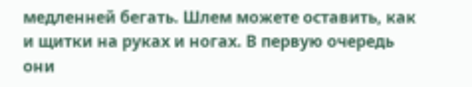медленней бегать. Шлем можете оставить, как и щитки на руках и ногах. В первую очередь они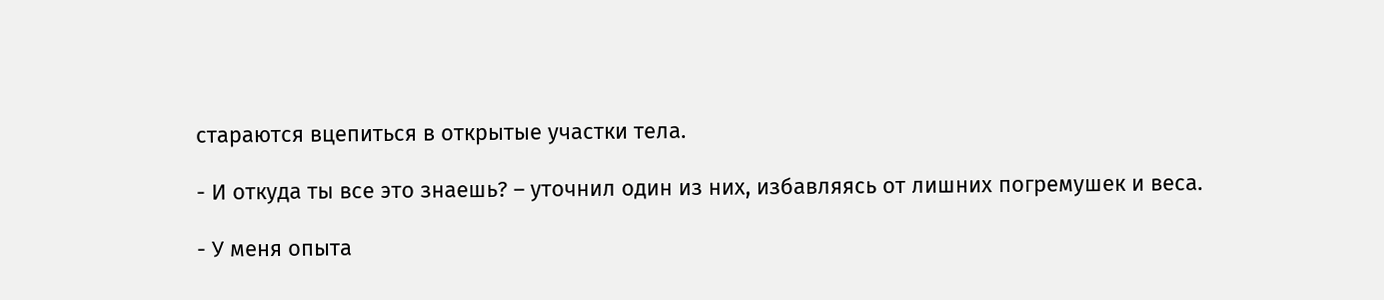стараются вцепиться в открытые участки тела.

- И откуда ты все это знаешь? – уточнил один из них, избавляясь от лишних погремушек и веса.

- У меня опыта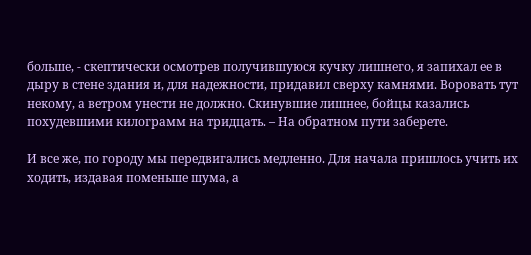больше, - скептически осмотрев получившуюся кучку лишнего, я запихал ее в дыру в стене здания и, для надежности, придавил сверху камнями. Воровать тут некому, а ветром унести не должно. Скинувшие лишнее, бойцы казались похудевшими килограмм на тридцать. – На обратном пути заберете.

И все же, по городу мы передвигались медленно. Для начала пришлось учить их ходить, издавая поменьше шума, а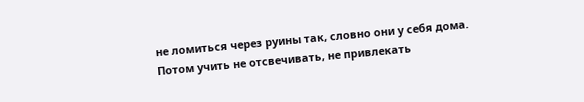не ломиться через руины так, словно они у себя дома. Потом учить не отсвечивать, не привлекать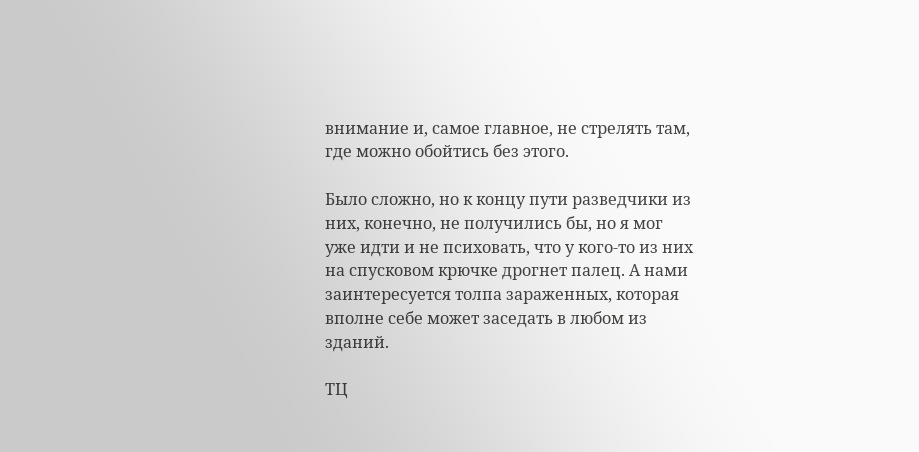внимание и, самое главное, не стрелять там, где можно обойтись без этого.

Было сложно, но к концу пути разведчики из них, конечно, не получились бы, но я мог уже идти и не психовать, что у кого-то из них на спусковом крючке дрогнет палец. А нами заинтересуется толпа зараженных, которая вполне себе может заседать в любом из зданий.

ТЦ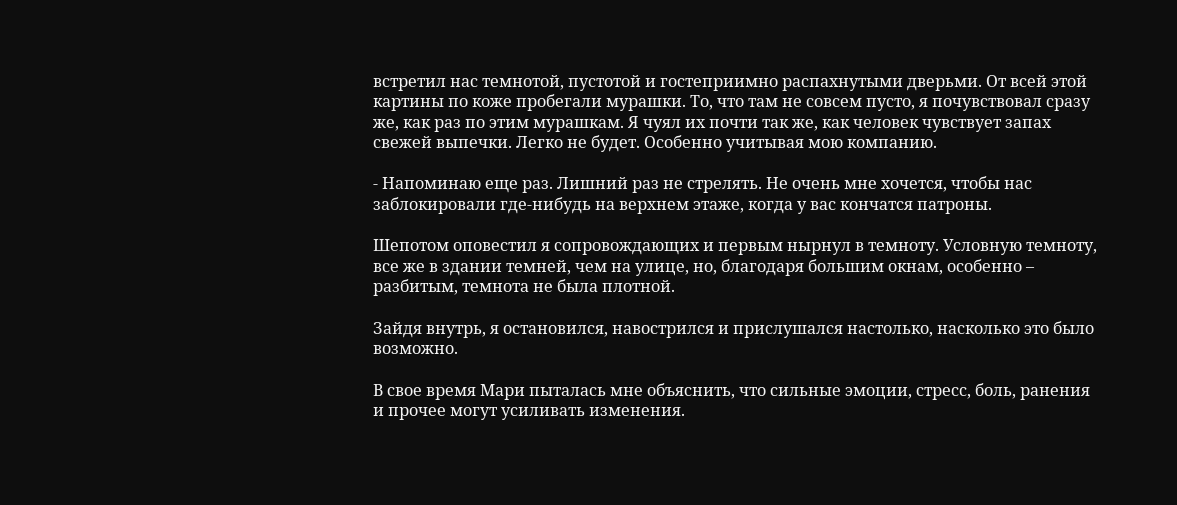встретил нас темнотой, пустотой и гостеприимно распахнутыми дверьми. От всей этой картины по коже пробегали мурашки. То, что там не совсем пусто, я почувствовал сразу же, как раз по этим мурашкам. Я чуял их почти так же, как человек чувствует запах свежей выпечки. Легко не будет. Особенно учитывая мою компанию.

- Напоминаю еще раз. Лишний раз не стрелять. Не очень мне хочется, чтобы нас заблокировали где-нибудь на верхнем этаже, когда у вас кончатся патроны.

Шепотом оповестил я сопровождающих и первым нырнул в темноту. Условную темноту, все же в здании темней, чем на улице, но, благодаря большим окнам, особенно – разбитым, темнота не была плотной.

Зайдя внутрь, я остановился, навострился и прислушался настолько, насколько это было возможно.

В свое время Мари пыталась мне объяснить, что сильные эмоции, стресс, боль, ранения и прочее могут усиливать изменения.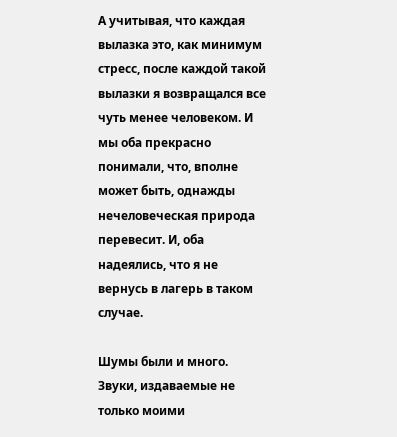А учитывая, что каждая вылазка это, как минимум стресс, после каждой такой вылазки я возвращался все чуть менее человеком. И мы оба прекрасно понимали, что, вполне может быть, однажды нечеловеческая природа перевесит. И, оба надеялись, что я не вернусь в лагерь в таком случае.

Шумы были и много. Звуки, издаваемые не только моими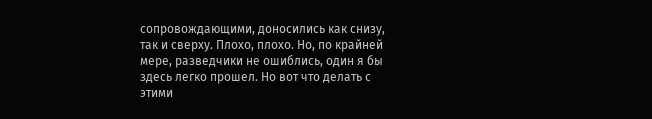сопровождающими, доносились как снизу, так и сверху. Плохо, плохо. Но, по крайней мере, разведчики не ошиблись, один я бы здесь легко прошел. Но вот что делать с этими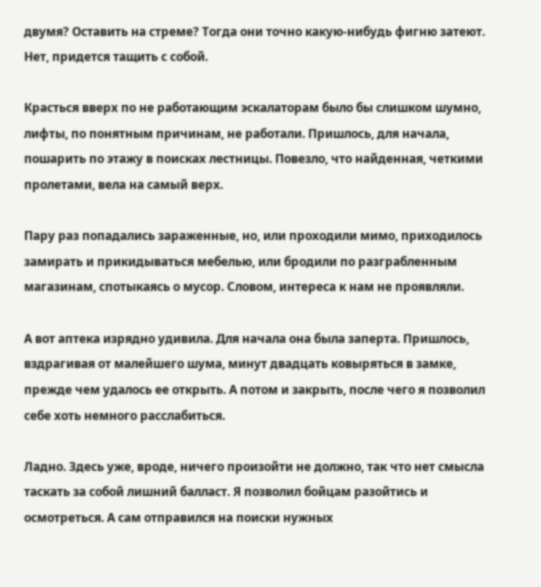двумя? Оставить на стреме? Тогда они точно какую-нибудь фигню затеют. Нет, придется тащить с собой.

Красться вверх по не работающим эскалаторам было бы слишком шумно, лифты, по понятным причинам, не работали. Пришлось, для начала, пошарить по этажу в поисках лестницы. Повезло, что найденная, четкими пролетами, вела на самый верх.

Пару раз попадались зараженные, но, или проходили мимо, приходилось замирать и прикидываться мебелью, или бродили по разграбленным магазинам, спотыкаясь о мусор. Словом, интереса к нам не проявляли.

А вот аптека изрядно удивила. Для начала она была заперта. Пришлось, вздрагивая от малейшего шума, минут двадцать ковыряться в замке, прежде чем удалось ее открыть. А потом и закрыть, после чего я позволил себе хоть немного расслабиться.

Ладно. Здесь уже, вроде, ничего произойти не должно, так что нет смысла таскать за собой лишний балласт. Я позволил бойцам разойтись и осмотреться. А сам отправился на поиски нужных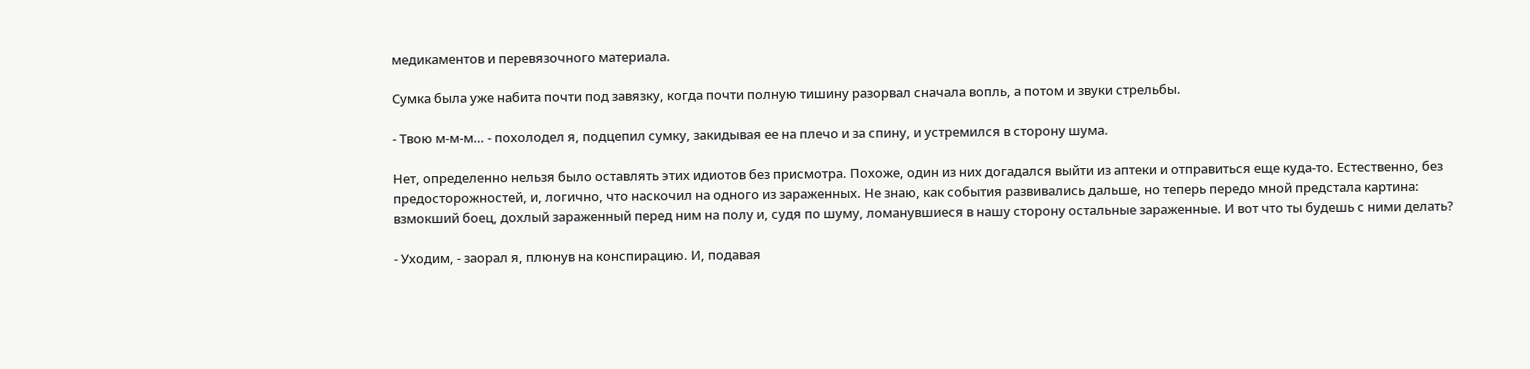медикаментов и перевязочного материала.

Сумка была уже набита почти под завязку, когда почти полную тишину разорвал сначала вопль, а потом и звуки стрельбы.

- Твою м-м-м… - похолодел я, подцепил сумку, закидывая ее на плечо и за спину, и устремился в сторону шума.

Нет, определенно нельзя было оставлять этих идиотов без присмотра. Похоже, один из них догадался выйти из аптеки и отправиться еще куда-то. Естественно, без предосторожностей, и, логично, что наскочил на одного из зараженных. Не знаю, как события развивались дальше, но теперь передо мной предстала картина: взмокший боец, дохлый зараженный перед ним на полу и, судя по шуму, ломанувшиеся в нашу сторону остальные зараженные. И вот что ты будешь с ними делать?

- Уходим, - заорал я, плюнув на конспирацию. И, подавая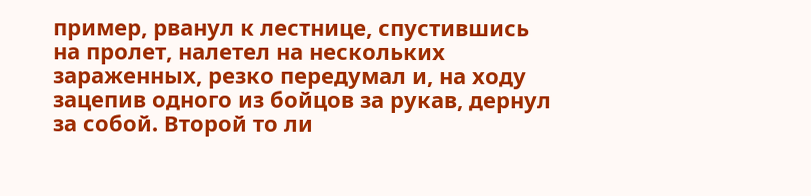пример, рванул к лестнице, спустившись на пролет, налетел на нескольких зараженных, резко передумал и, на ходу зацепив одного из бойцов за рукав, дернул за собой. Второй то ли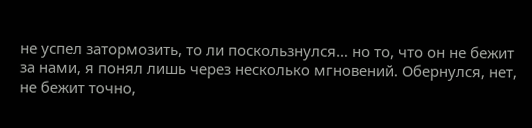не успел затормозить, то ли поскользнулся… но то, что он не бежит за нами, я понял лишь через несколько мгновений. Обернулся, нет, не бежит точно,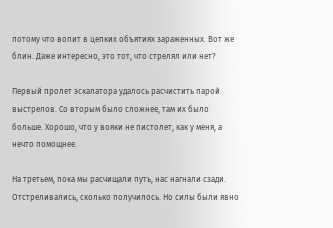потому что вопит в цепких объятиях зараженных. Вот же блин. Даже интересно, это тот, что стрелял или нет?

Первый пролет эскалатора удалось расчистить парой выстрелов. Со вторым было сложнее, там их было больше. Хорошо, что у вояки не пистолет, как у меня, а нечто помощнее.

На третьем, пока мы расчищали путь, нас нагнали сзади. Отстреливались, сколько получилось. Но силы были явно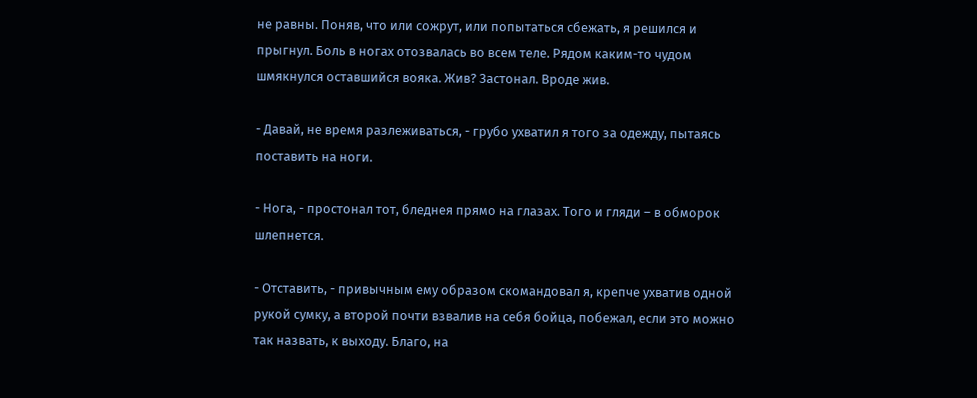не равны. Поняв, что или сожрут, или попытаться сбежать, я решился и прыгнул. Боль в ногах отозвалась во всем теле. Рядом каким-то чудом шмякнулся оставшийся вояка. Жив? Застонал. Вроде жив.

- Давай, не время разлеживаться, - грубо ухватил я того за одежду, пытаясь поставить на ноги.

- Нога, - простонал тот, бледнея прямо на глазах. Того и гляди – в обморок шлепнется.

- Отставить, - привычным ему образом скомандовал я, крепче ухватив одной рукой сумку, а второй почти взвалив на себя бойца, побежал, если это можно так назвать, к выходу. Благо, на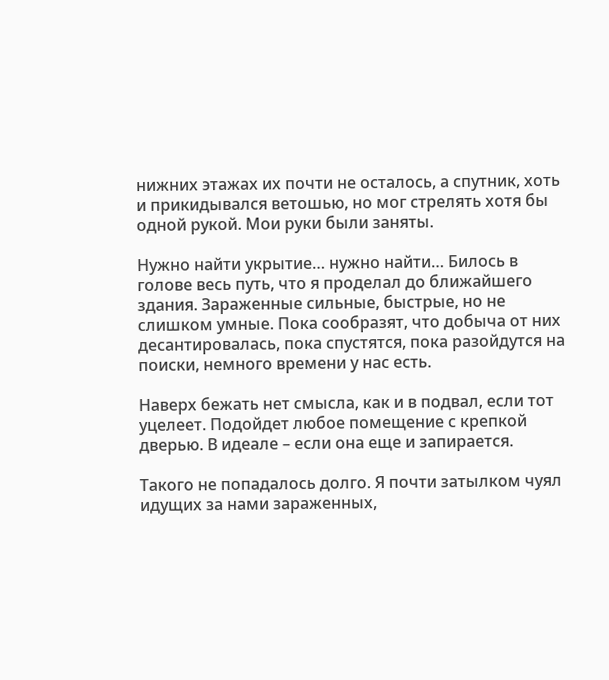нижних этажах их почти не осталось, а спутник, хоть и прикидывался ветошью, но мог стрелять хотя бы одной рукой. Мои руки были заняты.

Нужно найти укрытие… нужно найти… Билось в голове весь путь, что я проделал до ближайшего здания. Зараженные сильные, быстрые, но не слишком умные. Пока сообразят, что добыча от них десантировалась, пока спустятся, пока разойдутся на поиски, немного времени у нас есть.

Наверх бежать нет смысла, как и в подвал, если тот уцелеет. Подойдет любое помещение с крепкой дверью. В идеале – если она еще и запирается.

Такого не попадалось долго. Я почти затылком чуял идущих за нами зараженных,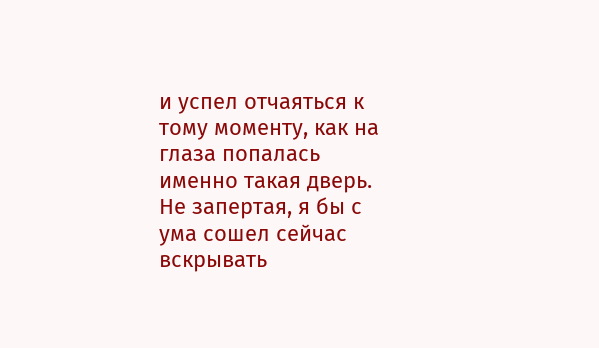и успел отчаяться к тому моменту, как на глаза попалась именно такая дверь. Не запертая, я бы с ума сошел сейчас вскрывать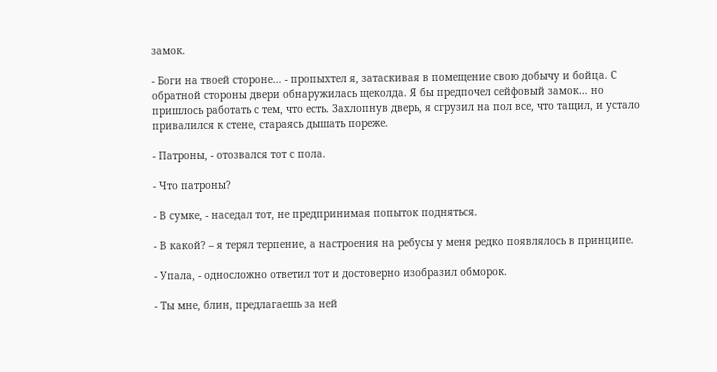замок.

- Боги на твоей стороне… - пропыхтел я, затаскивая в помещение свою добычу и бойца. С обратной стороны двери обнаружилась щеколда. Я бы предпочел сейфовый замок… но пришлось работать с тем, что есть. Захлопнув дверь, я сгрузил на пол все, что тащил, и устало привалился к стене, стараясь дышать пореже.

- Патроны, - отозвался тот с пола.

- Что патроны?

- В сумке, - наседал тот, не предпринимая попыток подняться.

- В какой? – я терял терпение, а настроения на ребусы у меня редко появлялось в принципе.

- Упала, - односложно ответил тот и достоверно изобразил обморок.

- Ты мне, блин, предлагаешь за ней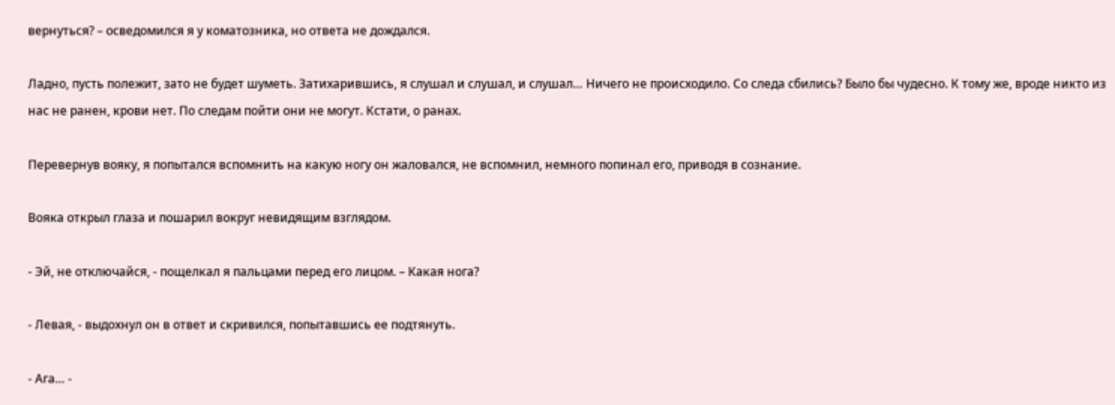вернуться? – осведомился я у коматозника, но ответа не дождался.

Ладно, пусть полежит, зато не будет шуметь. Затихарившись, я слушал и слушал, и слушал… Ничего не происходило. Со следа сбились? Было бы чудесно. К тому же, вроде никто из нас не ранен, крови нет. По следам пойти они не могут. Кстати, о ранах.

Перевернув вояку, я попытался вспомнить на какую ногу он жаловался, не вспомнил, немного попинал его, приводя в сознание.

Вояка открыл глаза и пошарил вокруг невидящим взглядом.

- Эй, не отключайся, - пощелкал я пальцами перед его лицом. – Какая нога?

- Левая, - выдохнул он в ответ и скривился, попытавшись ее подтянуть.

- Ага… -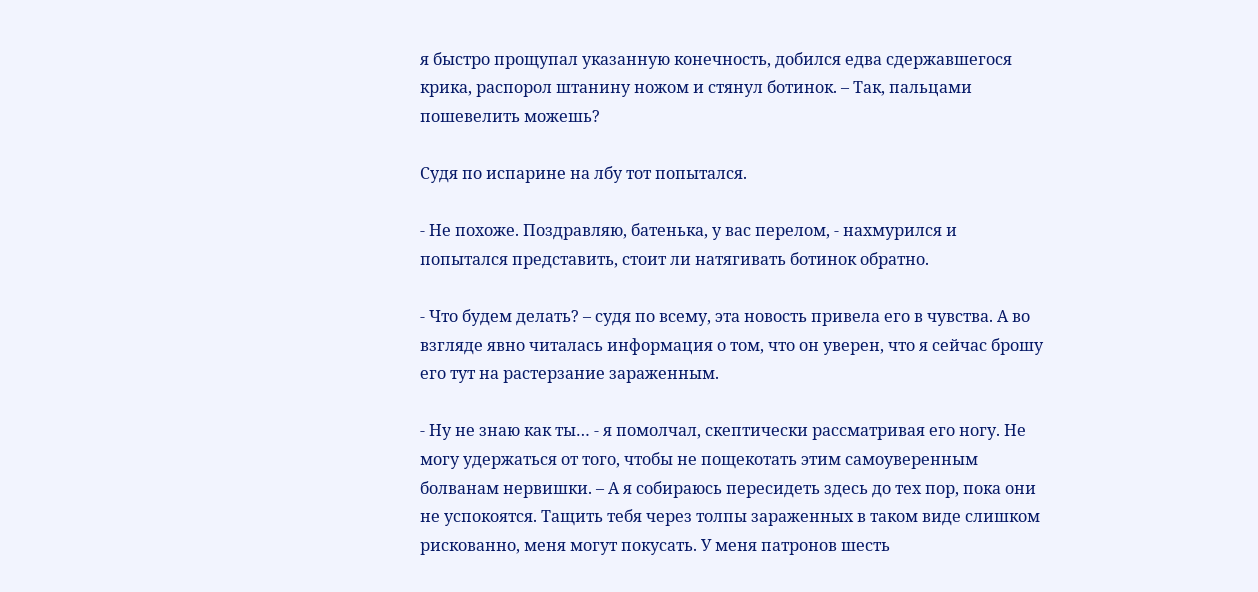я быстро прощупал указанную конечность, добился едва сдержавшегося крика, распорол штанину ножом и стянул ботинок. – Так, пальцами пошевелить можешь?

Судя по испарине на лбу тот попытался.

- Не похоже. Поздравляю, батенька, у вас перелом, - нахмурился и попытался представить, стоит ли натягивать ботинок обратно.

- Что будем делать? – судя по всему, эта новость привела его в чувства. А во взгляде явно читалась информация о том, что он уверен, что я сейчас брошу его тут на растерзание зараженным.

- Ну не знаю как ты… - я помолчал, скептически рассматривая его ногу. Не могу удержаться от того, чтобы не пощекотать этим самоуверенным болванам нервишки. – А я собираюсь пересидеть здесь до тех пор, пока они не успокоятся. Тащить тебя через толпы зараженных в таком виде слишком рискованно, меня могут покусать. У меня патронов шесть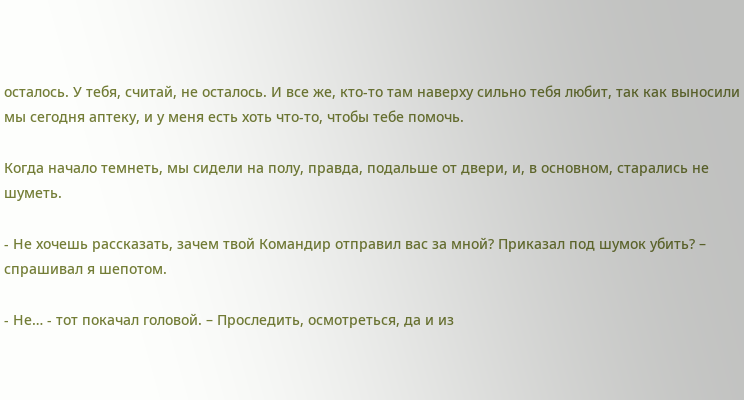осталось. У тебя, считай, не осталось. И все же, кто-то там наверху сильно тебя любит, так как выносили мы сегодня аптеку, и у меня есть хоть что-то, чтобы тебе помочь.

Когда начало темнеть, мы сидели на полу, правда, подальше от двери, и, в основном, старались не шуметь.

- Не хочешь рассказать, зачем твой Командир отправил вас за мной? Приказал под шумок убить? – спрашивал я шепотом.

- Не… - тот покачал головой. – Проследить, осмотреться, да и из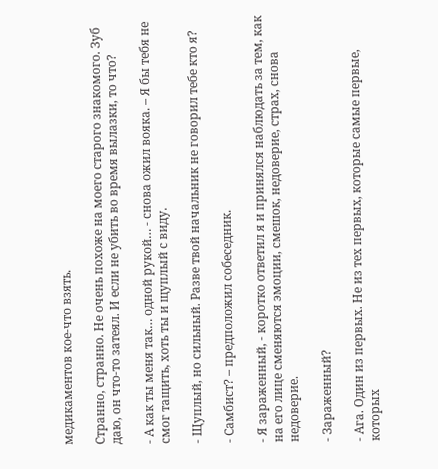медикаментов кое-что взять.

Странно, странно. Не очень похоже на моего старого знакомого. Зуб даю, он что-то затеял. И если не убить во время вылазки, то что?

- А как ты меня так… одной рукой… - снова ожил вояка. – Я бы тебя не смог тащить, хоть ты и щуплый с виду.

- Щуплый, но сильный. Разве твой начальник не говорил тебе кто я?

- Самбист? – предположил собеседник.

- Я зараженный, - коротко ответил я и принялся наблюдать за тем, как на его лице сменяются эмоции, смешок, недоверие, страх, снова недоверие.

- Зараженный?

- Ага. Один из первых. Не из тех первых, которые самые первые, которых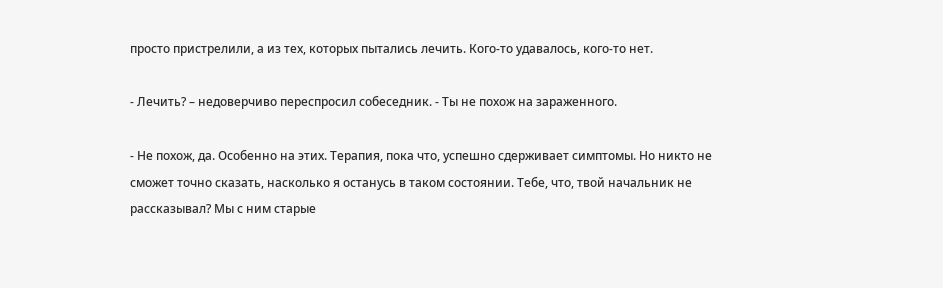просто пристрелили, а из тех, которых пытались лечить. Кого-то удавалось, кого-то нет.

- Лечить? – недоверчиво переспросил собеседник. - Ты не похож на зараженного.

- Не похож, да. Особенно на этих. Терапия, пока что, успешно сдерживает симптомы. Но никто не сможет точно сказать, насколько я останусь в таком состоянии. Тебе, что, твой начальник не рассказывал? Мы с ним старые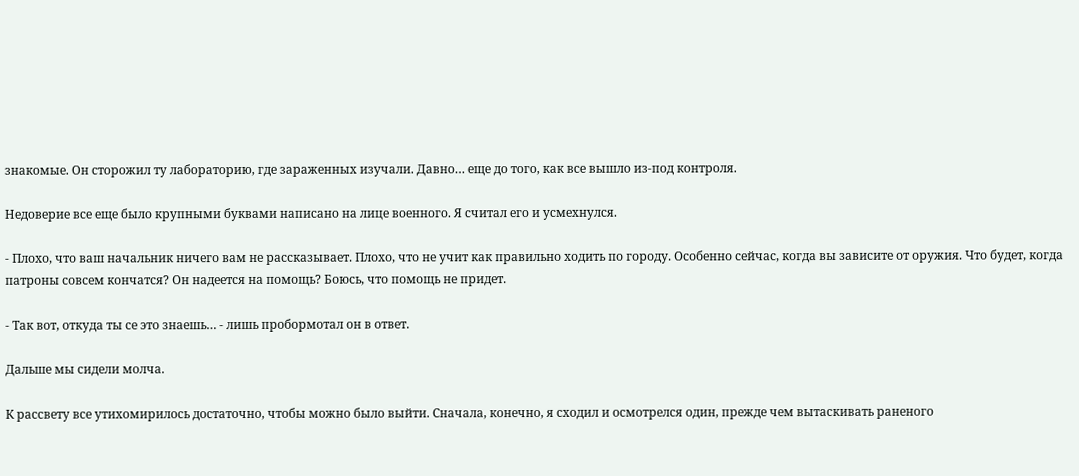знакомые. Он сторожил ту лабораторию, где зараженных изучали. Давно… еще до того, как все вышло из-под контроля.

Недоверие все еще было крупными буквами написано на лице военного. Я считал его и усмехнулся.

- Плохо, что ваш начальник ничего вам не рассказывает. Плохо, что не учит как правильно ходить по городу. Особенно сейчас, когда вы зависите от оружия. Что будет, когда патроны совсем кончатся? Он надеется на помощь? Боюсь, что помощь не придет.

- Так вот, откуда ты се это знаешь… - лишь пробормотал он в ответ.

Дальше мы сидели молча.

К рассвету все утихомирилось достаточно, чтобы можно было выйти. Сначала, конечно, я сходил и осмотрелся один, прежде чем вытаскивать раненого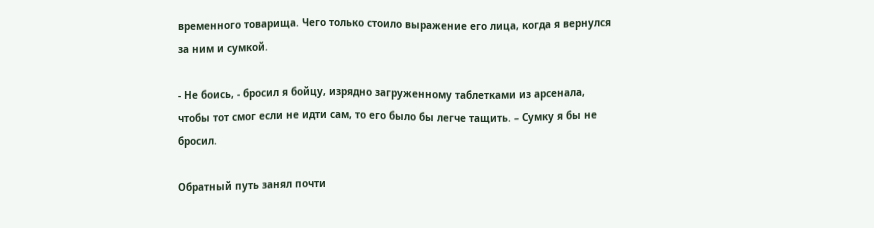временного товарища. Чего только стоило выражение его лица, когда я вернулся за ним и сумкой.

- Не боись, - бросил я бойцу, изрядно загруженному таблетками из арсенала, чтобы тот смог если не идти сам, то его было бы легче тащить. – Сумку я бы не бросил.

Обратный путь занял почти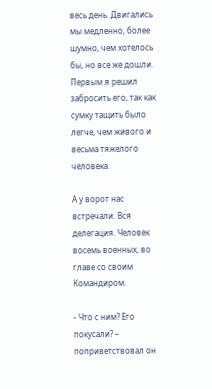весь день. Двигались мы медленно, более шумно, чем хотелось бы, но все же дошли. Первым я решил забросить его, так как сумку тащить было легче, чем живого и весьма тяжелого человека.

А у ворот нас встречали. Вся делегация. Человек восемь военных, во главе со своим Командиром.

- Что с ним? Его покусали? – поприветствовал он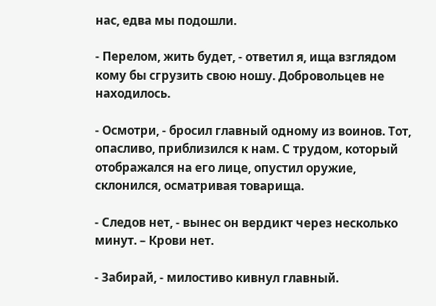нас, едва мы подошли.

- Перелом, жить будет, - ответил я, ища взглядом кому бы сгрузить свою ношу. Добровольцев не находилось.

- Осмотри, - бросил главный одному из воинов. Тот, опасливо, приблизился к нам. С трудом, который отображался на его лице, опустил оружие, склонился, осматривая товарища.

- Следов нет, - вынес он вердикт через несколько минут. – Крови нет.

- Забирай, - милостиво кивнул главный.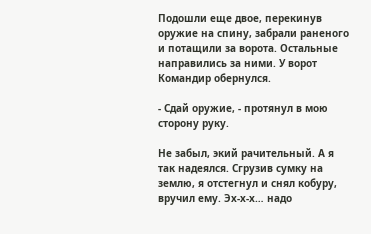Подошли еще двое, перекинув оружие на спину, забрали раненого и потащили за ворота. Остальные направились за ними. У ворот Командир обернулся.

- Сдай оружие, - протянул в мою сторону руку.

Не забыл, экий рачительный. А я так надеялся. Сгрузив сумку на землю, я отстегнул и снял кобуру, вручил ему. Эх-х-х… надо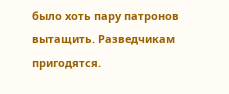было хоть пару патронов вытащить. Разведчикам пригодятся.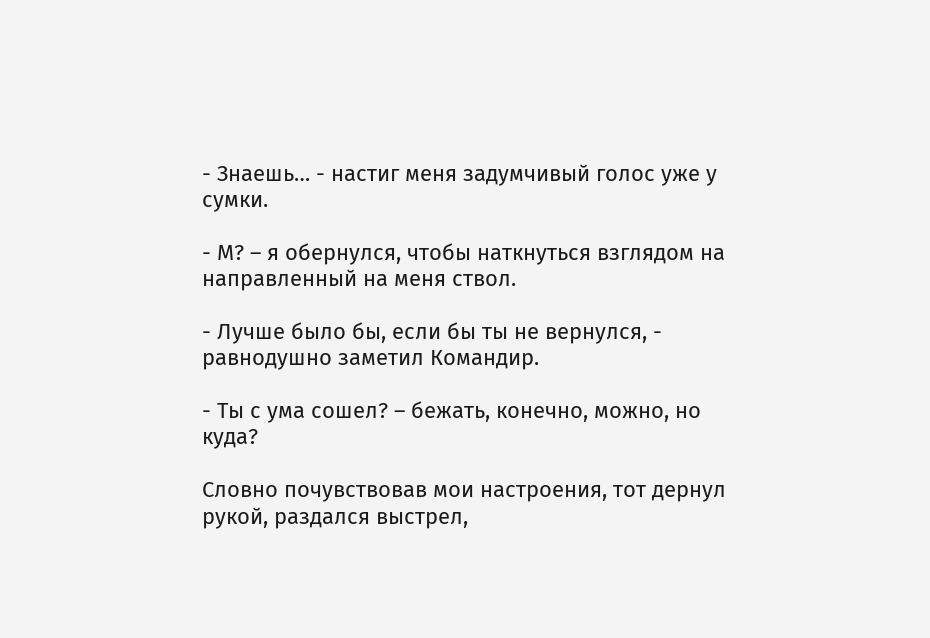- Знаешь… - настиг меня задумчивый голос уже у сумки.

- М? – я обернулся, чтобы наткнуться взглядом на направленный на меня ствол.

- Лучше было бы, если бы ты не вернулся, - равнодушно заметил Командир.

- Ты с ума сошел? – бежать, конечно, можно, но куда?

Словно почувствовав мои настроения, тот дернул рукой, раздался выстрел,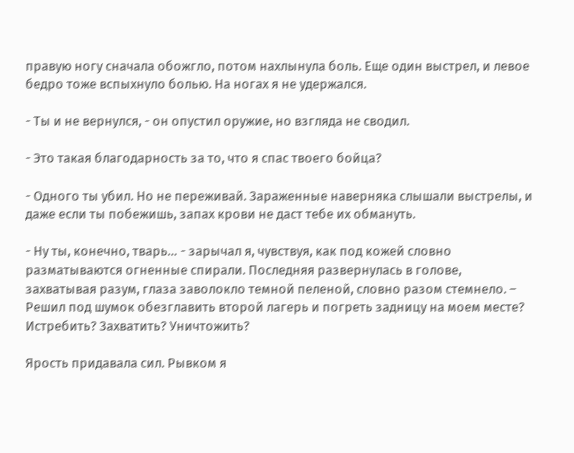правую ногу сначала обожгло, потом нахлынула боль. Еще один выстрел, и левое бедро тоже вспыхнуло болью. На ногах я не удержался.

- Ты и не вернулся, - он опустил оружие, но взгляда не сводил.

- Это такая благодарность за то, что я спас твоего бойца?

- Одного ты убил. Но не переживай. Зараженные наверняка слышали выстрелы, и даже если ты побежишь, запах крови не даст тебе их обмануть.

- Ну ты, конечно, тварь… - зарычал я, чувствуя, как под кожей словно разматываются огненные спирали. Последняя развернулась в голове, захватывая разум, глаза заволокло темной пеленой, словно разом стемнело. – Решил под шумок обезглавить второй лагерь и погреть задницу на моем месте? Истребить? Захватить? Уничтожить?

Ярость придавала сил. Рывком я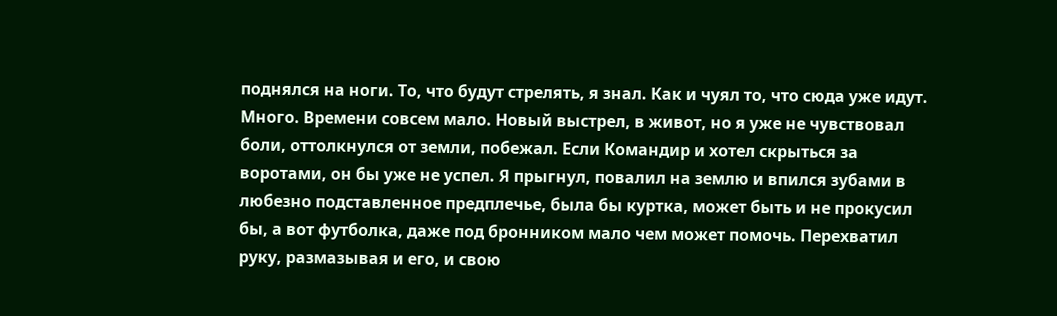поднялся на ноги. То, что будут стрелять, я знал. Как и чуял то, что сюда уже идут. Много. Времени совсем мало. Новый выстрел, в живот, но я уже не чувствовал боли, оттолкнулся от земли, побежал. Если Командир и хотел скрыться за воротами, он бы уже не успел. Я прыгнул, повалил на землю и впился зубами в любезно подставленное предплечье, была бы куртка, может быть и не прокусил бы, а вот футболка, даже под бронником мало чем может помочь. Перехватил руку, размазывая и его, и свою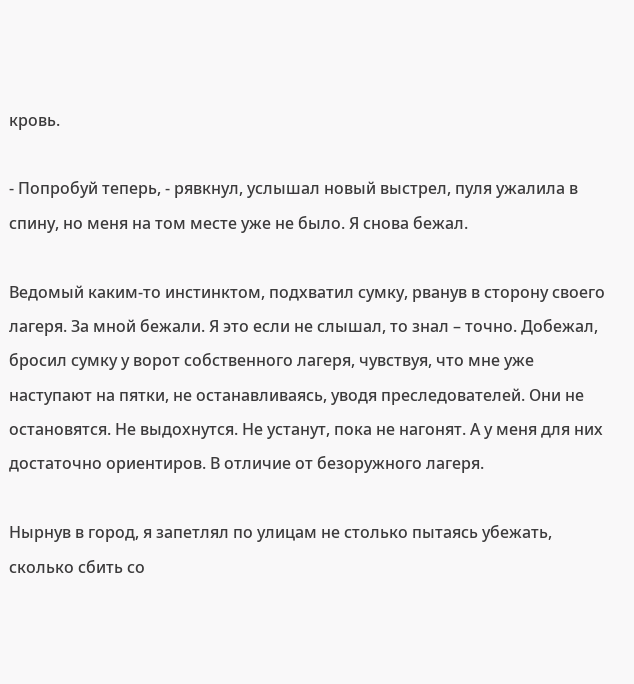кровь.

- Попробуй теперь, - рявкнул, услышал новый выстрел, пуля ужалила в спину, но меня на том месте уже не было. Я снова бежал.

Ведомый каким-то инстинктом, подхватил сумку, рванув в сторону своего лагеря. За мной бежали. Я это если не слышал, то знал – точно. Добежал, бросил сумку у ворот собственного лагеря, чувствуя, что мне уже наступают на пятки, не останавливаясь, уводя преследователей. Они не остановятся. Не выдохнутся. Не устанут, пока не нагонят. А у меня для них достаточно ориентиров. В отличие от безоружного лагеря.

Нырнув в город, я запетлял по улицам не столько пытаясь убежать, сколько сбить со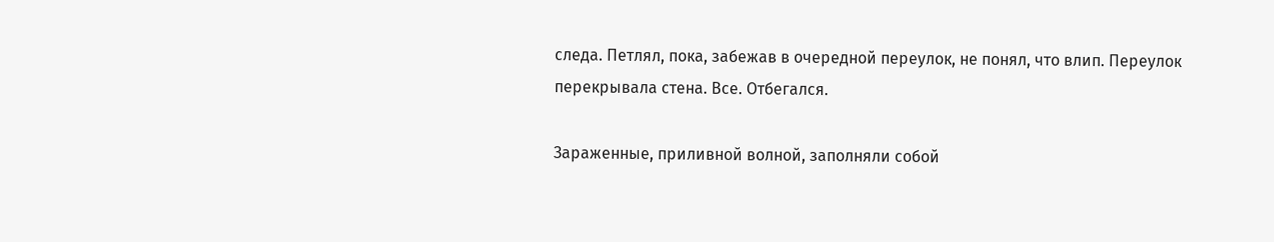следа. Петлял, пока, забежав в очередной переулок, не понял, что влип. Переулок перекрывала стена. Все. Отбегался.

Зараженные, приливной волной, заполняли собой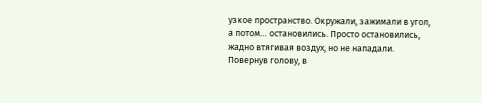узкое пространство. Окружали, зажимали в угол, а потом… остановились. Просто остановились, жадно втягивая воздух, но не нападали. Повернув голову, в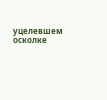уцелевшем осколке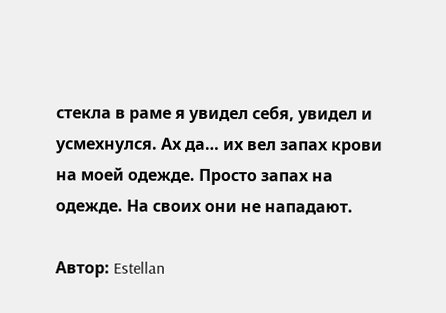стекла в раме я увидел себя, увидел и усмехнулся. Ах да… их вел запах крови на моей одежде. Просто запах на одежде. На своих они не нападают.

Автор: Estellan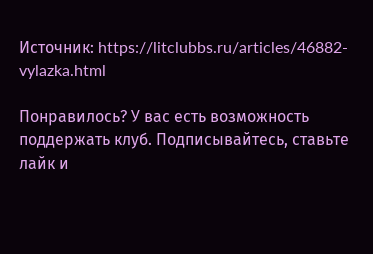Источник: https://litclubbs.ru/articles/46882-vylazka.html

Понравилось? У вас есть возможность поддержать клуб. Подписывайтесь, ставьте лайк и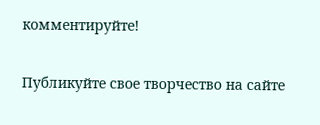комментируйте!

Публикуйте свое творчество на сайте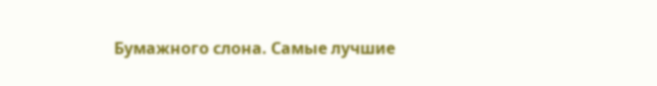Бумажного слона. Самые лучшие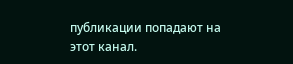публикации попадают на этот канал.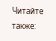Читайте также: